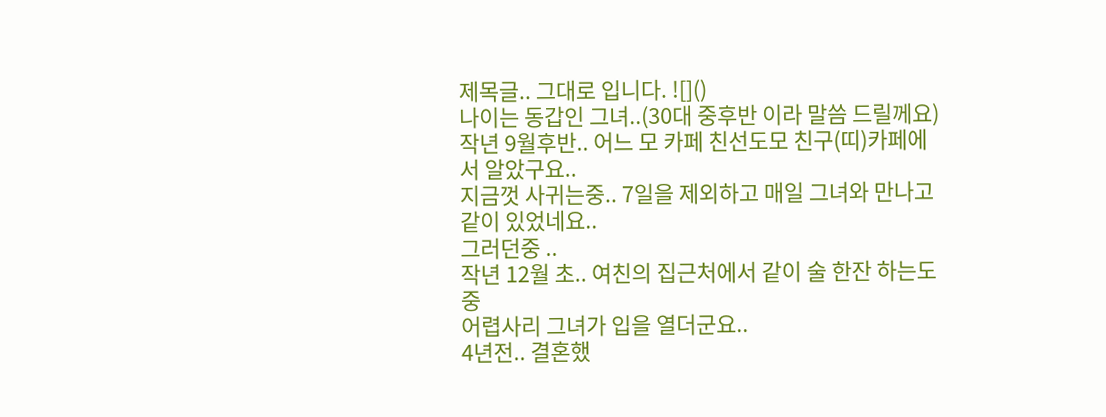제목글.. 그대로 입니다. ![]()
나이는 동갑인 그녀..(30대 중후반 이라 말씀 드릴께요)
작년 9월후반.. 어느 모 카페 친선도모 친구(띠)카페에서 알았구요..
지금껏 사귀는중.. 7일을 제외하고 매일 그녀와 만나고 같이 있었네요..
그러던중 ..
작년 12월 초.. 여친의 집근처에서 같이 술 한잔 하는도중
어렵사리 그녀가 입을 열더군요..
4년전.. 결혼했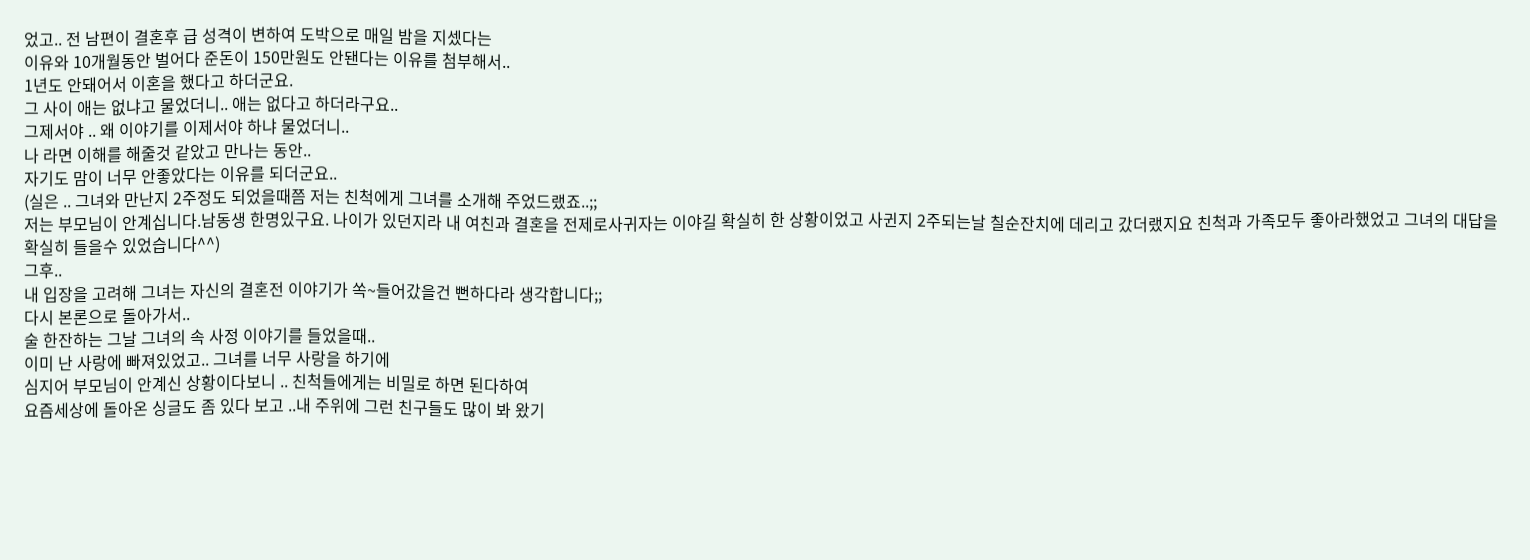었고.. 전 남편이 결혼후 급 성격이 변하여 도박으로 매일 밤을 지셌다는
이유와 10개월동안 벌어다 준돈이 150만원도 안됀다는 이유를 첨부해서..
1년도 안돼어서 이혼을 했다고 하더군요.
그 사이 애는 없냐고 물었더니.. 애는 없다고 하더라구요..
그제서야 .. 왜 이야기를 이제서야 하냐 물었더니..
나 라면 이해를 해줄것 같았고 만나는 동안..
자기도 맘이 너무 안좋았다는 이유를 되더군요..
(실은 .. 그녀와 만난지 2주정도 되었을때쯤 저는 친척에게 그녀를 소개해 주었드랬죠..;;
저는 부모님이 안계십니다.남동생 한명있구요. 나이가 있던지라 내 여친과 결혼을 전제로사귀자는 이야길 확실히 한 상황이었고 사귄지 2주되는날 칠순잔치에 데리고 갔더랬지요 친척과 가족모두 좋아라했었고 그녀의 대답을 확실히 들을수 있었습니다^^)
그후..
내 입장을 고려해 그녀는 자신의 결혼전 이야기가 쏙~들어갔을건 뻔하다라 생각합니다;;
다시 본론으로 돌아가서..
술 한잔하는 그날 그녀의 속 사정 이야기를 들었을때..
이미 난 사랑에 빠져있었고.. 그녀를 너무 사랑을 하기에
심지어 부모님이 안계신 상황이다보니 .. 친척들에게는 비밀로 하면 된다하여
요즘세상에 돌아온 싱글도 좀 있다 보고 ..내 주위에 그런 친구들도 많이 봐 왔기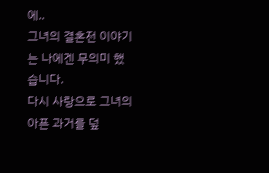에..
그녀의 결혼전 이야기는 나에겐 무의미 했습니다.
다시 사랑으로 그녀의 아픈 과거를 덮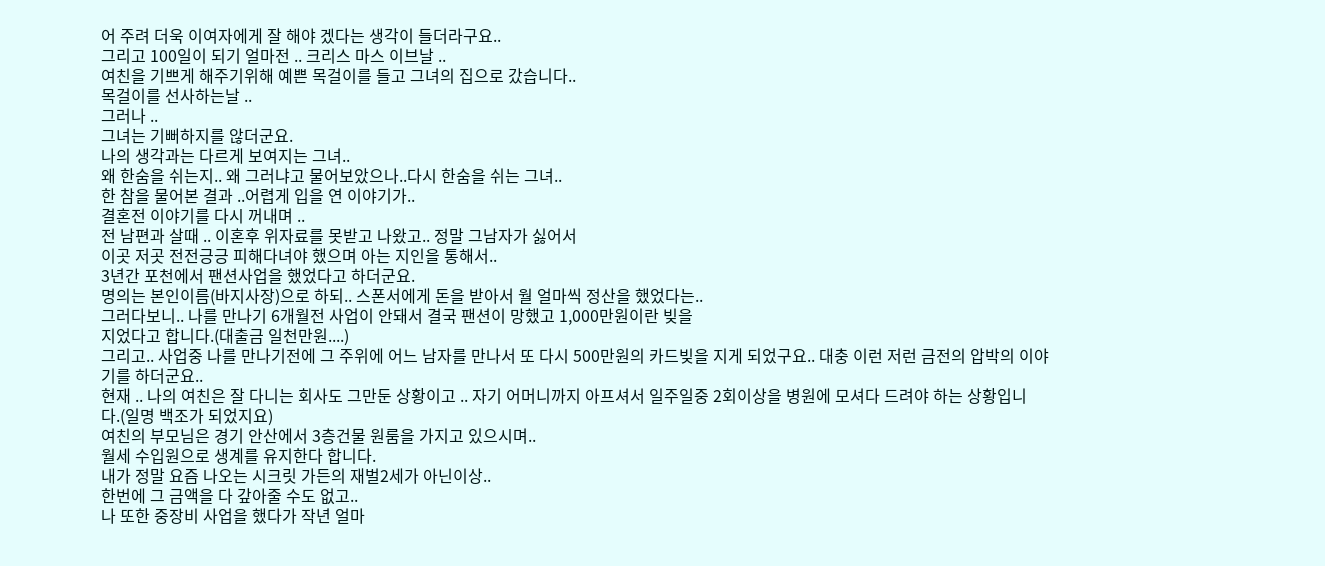어 주려 더욱 이여자에게 잘 해야 겠다는 생각이 들더라구요..
그리고 100일이 되기 얼마전 .. 크리스 마스 이브날 ..
여친을 기쁘게 해주기위해 예쁜 목걸이를 들고 그녀의 집으로 갔습니다..
목걸이를 선사하는날 ..
그러나 ..
그녀는 기뻐하지를 않더군요.
나의 생각과는 다르게 보여지는 그녀..
왜 한숨을 쉬는지.. 왜 그러냐고 물어보았으나..다시 한숨을 쉬는 그녀..
한 참을 물어본 결과 ..어렵게 입을 연 이야기가..
결혼전 이야기를 다시 꺼내며 ..
전 남편과 살때 .. 이혼후 위자료를 못받고 나왔고.. 정말 그남자가 싫어서
이곳 저곳 전전긍긍 피해다녀야 했으며 아는 지인을 통해서..
3년간 포천에서 팬션사업을 했었다고 하더군요.
명의는 본인이름(바지사장)으로 하되.. 스폰서에게 돈을 받아서 월 얼마씩 정산을 했었다는..
그러다보니.. 나를 만나기 6개월전 사업이 안돼서 결국 팬션이 망했고 1,000만원이란 빚을
지었다고 합니다.(대출금 일천만원....)
그리고.. 사업중 나를 만나기전에 그 주위에 어느 남자를 만나서 또 다시 500만원의 카드빚을 지게 되었구요.. 대충 이런 저런 금전의 압박의 이야기를 하더군요..
현재 .. 나의 여친은 잘 다니는 회사도 그만둔 상황이고 .. 자기 어머니까지 아프셔서 일주일중 2회이상을 병원에 모셔다 드려야 하는 상황입니다.(일명 백조가 되었지요)
여친의 부모님은 경기 안산에서 3층건물 원룸을 가지고 있으시며..
월세 수입원으로 생계를 유지한다 합니다.
내가 정말 요즘 나오는 시크릿 가든의 재벌2세가 아닌이상..
한번에 그 금액을 다 갚아줄 수도 없고..
나 또한 중장비 사업을 했다가 작년 얼마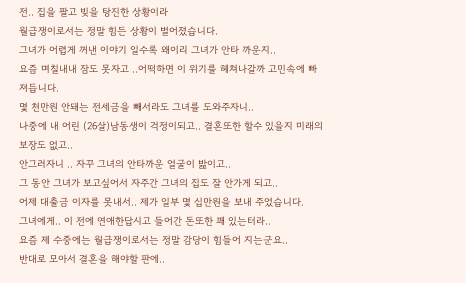전.. 집을 팔고 빚을 탕진한 상황이라
월급쟁이로서는 정말 힘든 상황이 벌어졌습니다.
그녀가 어렵게 꺼낸 이야기 일수록 왜이리 그녀가 안타 까운지..
요즘 며칠내내 잠도 못자고 ..어떡하면 이 위기를 헤쳐나갈까 고민속에 빠져듭니다.
몇 천만원 안돼는 전세금을 빼서라도 그녀를 도와주자니..
나중에 내 어린 (26살)남동생이 걱정이되고.. 결혼또한 할수 있을지 미래의 보장도 없고..
안그러자니 .. 자꾸 그녀의 안타까운 얼굴이 밢이고..
그 동안 그녀가 보고싶어서 자주간 그녀의 집도 잘 안가게 되고..
어제 대출금 이자를 못내서.. 제가 일부 몇 십만원을 보내 주었습니다.
그녀에게.. 이 전에 연애한답시고 들어간 돈또한 꽤 있는터라..
요즘 제 수중에는 월급쟁이로서는 정말 감당이 힘들어 지는군요..
반대로 모아서 결혼을 해야할 판에..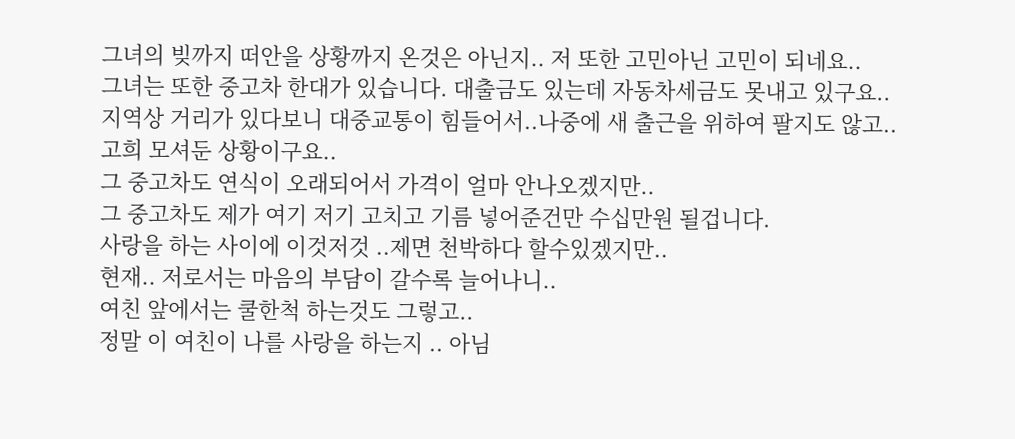그녀의 빚까지 떠안을 상황까지 온것은 아닌지.. 저 또한 고민아닌 고민이 되네요..
그녀는 또한 중고차 한대가 있습니다. 대출금도 있는데 자동차세금도 못내고 있구요..
지역상 거리가 있다보니 대중교통이 힘들어서..나중에 새 출근을 위하여 팔지도 않고..
고희 모셔둔 상황이구요..
그 중고차도 연식이 오래되어서 가격이 얼마 안나오겠지만..
그 중고차도 제가 여기 저기 고치고 기름 넣어준건만 수십만원 될겁니다.
사랑을 하는 사이에 이것저것 ..제면 천박하다 할수있겠지만..
현재.. 저로서는 마음의 부담이 갈수록 늘어나니..
여친 앞에서는 쿨한척 하는것도 그렇고..
정말 이 여친이 나를 사랑을 하는지 .. 아님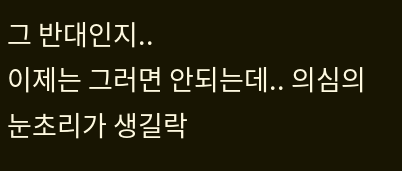그 반대인지..
이제는 그러면 안되는데.. 의심의 눈초리가 생길락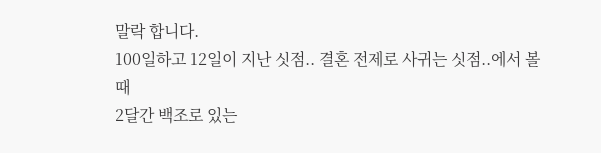말락 합니다.
100일하고 12일이 지난 싯점.. 결혼 전제로 사귀는 싯점..에서 볼때
2달간 백조로 있는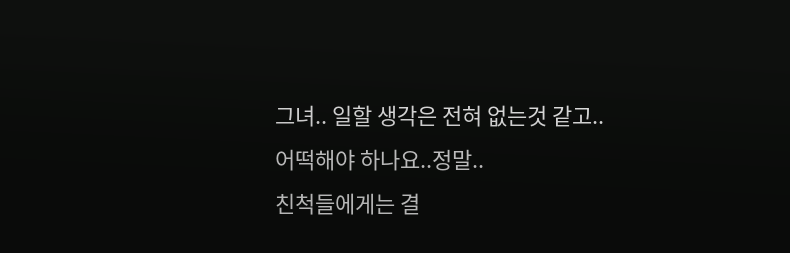그녀.. 일할 생각은 전혀 없는것 같고..
어떡해야 하나요..정말..
친척들에게는 결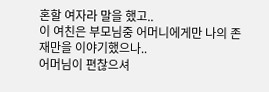혼할 여자라 말을 했고..
이 여친은 부모님중 어머니에게만 나의 존재만을 이야기했으나..
어머님이 편찮으셔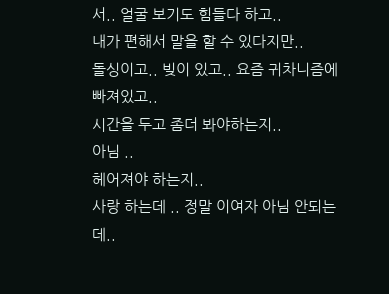서.. 얼굴 보기도 힘들다 하고..
내가 편해서 말을 할 수 있다지만..
돌싱이고.. 빚이 있고.. 요즘 귀차니즘에 빠져있고..
시간을 두고 좀더 봐야하는지..
아님 ..
헤어져야 하는지..
사랑 하는데 .. 정말 이여자 아님 안되는데..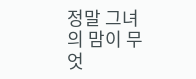정말 그녀의 맘이 무엇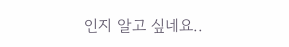인지 알고 싶네요..